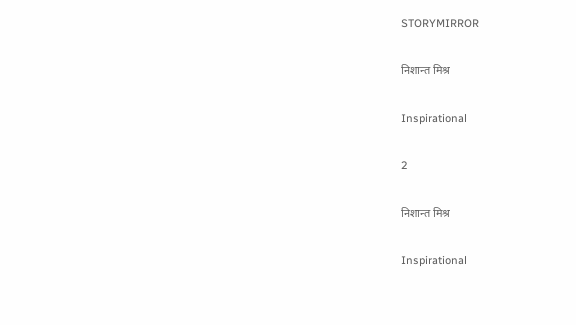STORYMIRROR

निशान्त मिश्र

Inspirational

2

निशान्त मिश्र

Inspirational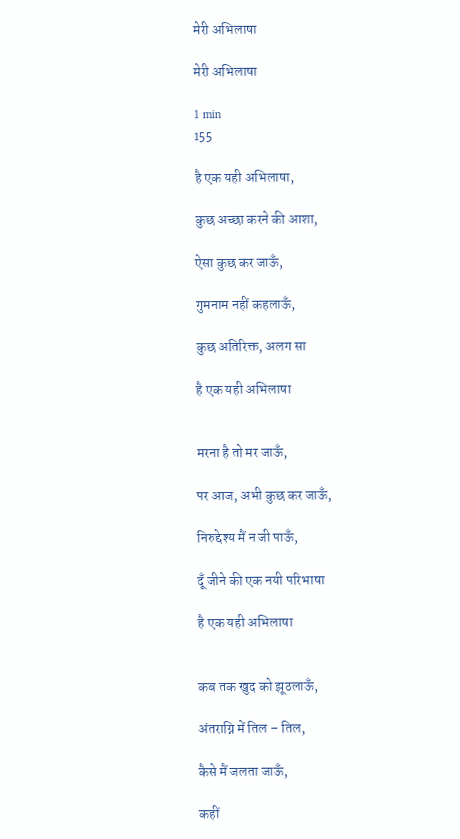मेरी अभिलाषा

मेरी अभिलाषा

1 min
155

है एक यही अभिलाषा,

कुछ अच्छा करने की आशा,

ऐसा कुछ कर जाऊँ,

गुमनाम नहीं कहलाऊँ,

कुछ अतिरिक्त, अलग सा

है एक यही अभिलाषा


मरना है तो मर जाऊँ,

पर आज, अभी कुछ कर जाऊँ,

निरुद्देश्य मैं न जी पाऊँ,

दूँ जीने की एक नयी परिभाषा

है एक यही अभिलाषा


कब तक खुद को झूठलाऊँ,

अंतराग्नि में तिल – तिल,

कैसे मैं जलता जाऊँ,

कहीं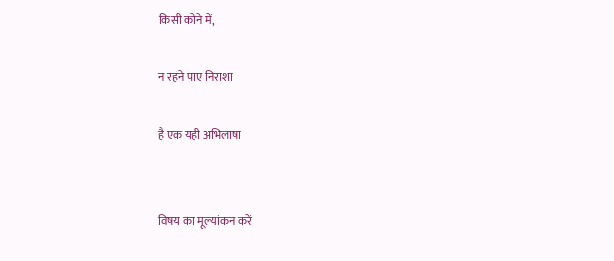किसी कोने में,

न रहने पाए निराशा

है एक यही अभिलाषा


विषय का मूल्यांकन करें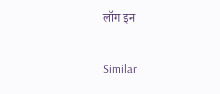लॉग इन

Similar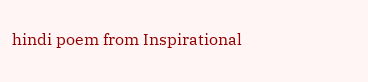hindi poem from Inspirational